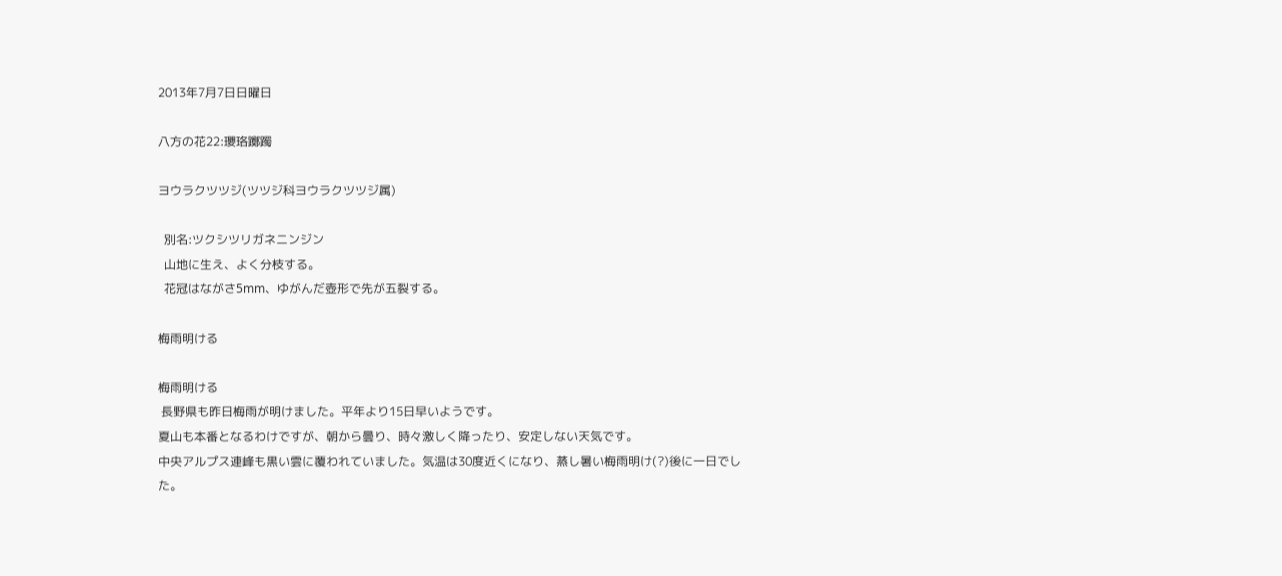2013年7月7日日曜日

八方の花22:瓔珞躑躅

ヨウラクツツジ(ツツジ科ヨウラクツツジ属)

  別名:ツクシツリガネニンジン
  山地に生え、よく分枝する。
  花冠はながさ5mm、ゆがんだ壺形で先が五裂する。

梅雨明ける

梅雨明ける
 長野県も昨日梅雨が明けました。平年より15日早いようです。
夏山も本番となるわけですが、朝から曇り、時々激しく降ったり、安定しない天気です。
中央アルプス連峰も黒い雲に覆われていました。気温は30度近くになり、蒸し暑い梅雨明け(?)後に一日でした。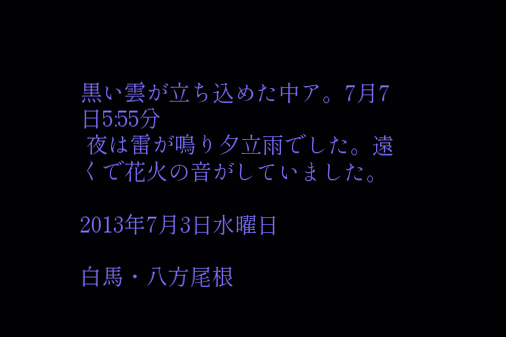黒い雲が立ち込めた中ア。7月7日5:55分
 夜は雷が鳴り夕立雨でした。遠くで花火の音がしていました。

2013年7月3日水曜日

白馬・八方尾根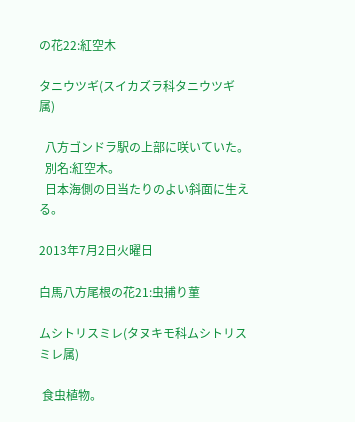の花22:紅空木

タニウツギ(スイカズラ科タニウツギ属)

  八方ゴンドラ駅の上部に咲いていた。
  別名:紅空木。
  日本海側の日当たりのよい斜面に生える。

2013年7月2日火曜日

白馬八方尾根の花21:虫捕り菫

ムシトリスミレ(タヌキモ科ムシトリスミレ属)

 食虫植物。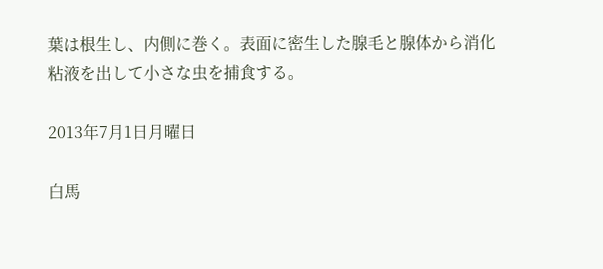葉は根生し、内側に巻く。表面に密生した腺毛と腺体から消化粘液を出して小さな虫を捕食する。

2013年7月1日月曜日

白馬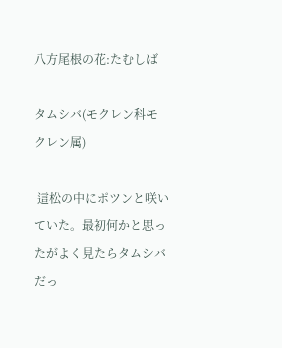八方尾根の花:たむしば

タムシバ(モクレン科モクレン属)

 這松の中にポツンと咲いていた。最初何かと思ったがよく見たらタムシバだっ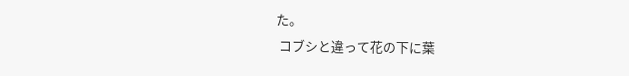た。
 コブシと違って花の下に葉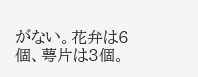がない。花弁は6個、萼片は3個。